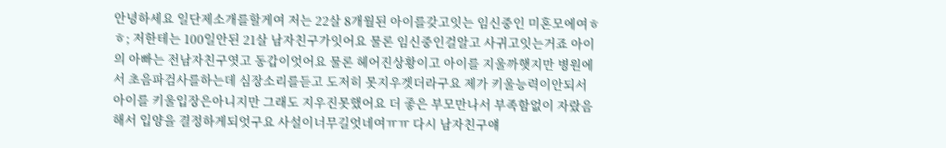안녕하세요 일단제소개를할게여 저는 22살 8개월된 아이를갖고잇는 임신중인 미혼모에여ㅎㅎ; 저한테는 100일안된 21살 남자친구가잇어요 물론 임신중인걸알고 사귀고잇는거죠 아이의 아빠는 전남자친구엿고 동갑이엇어요 물론 헤어진상황이고 아이를 지울까햇지만 병원에서 초음파검사를하는데 심장소리를듣고 도저히 못지우겟더라구요 제가 키울능력이안되서 아이를 키울입장은아니지만 그래도 지우진못했어요 더 좋은 부모만나서 부족함없이 자랐음해서 입양을 결정하게되엇구요 사설이너무길엇네여ㅠㅠ 다시 남자친구얘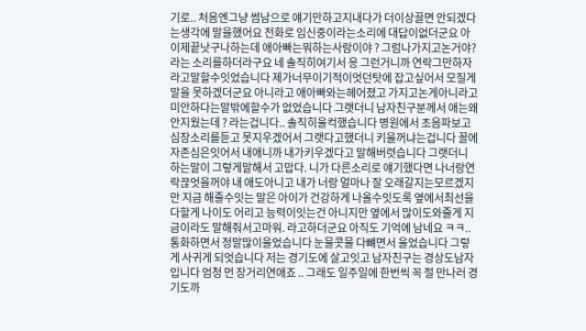기로.. 처음엔그냥 썸남으로 얘기만하고지내다가 더이상끌면 안되겠다는생각에 말을했어요 전화로 임신중이라는소리에 대답이없더군요 아이제끝낫구나하는데 애아빠는뭐하는사람이야 ? 그럼나가지고논거야? 라는 소리를하더라구요 네 솔직히여기서 응 그런거니까 연락그만하자 라고말할수잇었습니다 제가너무이기적이엇던탓에 잡고싶어서 모질게말을 못하겠더군요 아니라고 애아빠와는헤어졌고 가지고논게아니라고 미안하다는말밖에할수가 없었습니다 그랫더니 남자친구분께서 애는왜안지웠는데 ? 라는겁니다.. 솔직히울컥했습니다 병원에서 초음파보고 심장소리를듣고 못지우겠어서 그랫다고했더니 키울꺼냐는겁니다 꼴에 자존심은잇어서 내애니까 내가키우겠다고 말해버렷습니다 그랫더니 하는말이 그렇게말해서 고맙다. 니가 다른소리로 얘기했다면 나너랑연락끊엇을꺼야 내 애도아니고 내가 너랑 얼마나 잘 오래갈지는모르겠지만 지금 해줄수잇는 말은 아이가 건강하게 나올수잇도록 옆에서최선을다할게 나이도 어리고 능력이잇는건 아니지만 옆에서 많이도와줄게 지금이라도 말해줘서고마워. 라고하더군요 아직도 기억에 남네요 ㅋㅋ.. 통화하면서 정말많이울었습니다 눈물콧물 다뺴면서 울었습니다 그렇게 사귀게 되엇습니다 저는 경기도에 살고잇고 남자친구는 경상도남자입니다 엄청 먼 장거리연애죠 .. 그래도 일주일에 한번씩 꼭 절 만나러 경기도까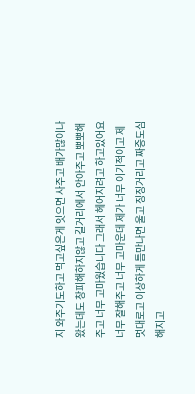지 와주기도하고 먹고싶은게 잇으면 사주고 배가많이나왔는데도 창피해하지않고 길거리에서 안아주고 뽀뽀해주고 너무 고마웠습니다 그래서 헤어지려고 하고있어요 너무 잘해주고 너무 고마운데 제가 너무 이기적이고 제멋대로고 이상하게 틈만나면 울고 징징거리고 짜증도심해지고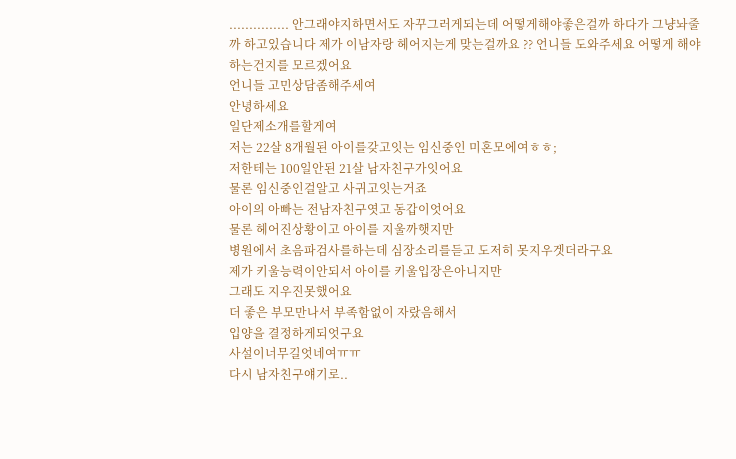............... 안그래야지하면서도 자꾸그러게되는데 어떻게해야좋은걸까 하다가 그냥놔줄까 하고있습니다 제가 이남자랑 헤어지는게 맞는걸까요 ?? 언니들 도와주세요 어떻게 해야하는건지를 모르겠어요
언니들 고민상담좀해주세여
안녕하세요
일단제소개를할게여
저는 22살 8개월된 아이를갖고잇는 임신중인 미혼모에여ㅎㅎ;
저한테는 100일안된 21살 남자친구가잇어요
물론 임신중인걸알고 사귀고잇는거죠
아이의 아빠는 전남자친구엿고 동갑이엇어요
물론 헤어진상황이고 아이를 지울까햇지만
병원에서 초음파검사를하는데 심장소리를듣고 도저히 못지우겟더라구요
제가 키울능력이안되서 아이를 키울입장은아니지만
그래도 지우진못했어요
더 좋은 부모만나서 부족함없이 자랐음해서
입양을 결정하게되엇구요
사설이너무길엇네여ㅠㅠ
다시 남자친구얘기로..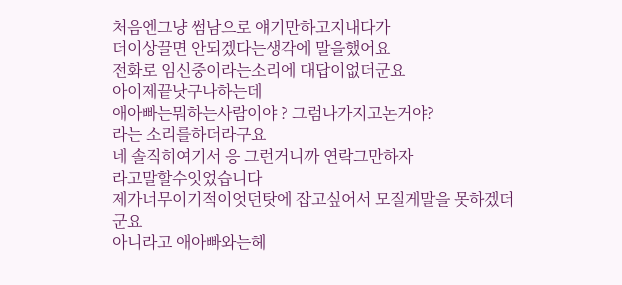처음엔그냥 썸남으로 얘기만하고지내다가
더이상끌면 안되겠다는생각에 말을했어요
전화로 임신중이라는소리에 대답이없더군요
아이제끝낫구나하는데
애아빠는뭐하는사람이야 ? 그럼나가지고논거야?
라는 소리를하더라구요
네 솔직히여기서 응 그런거니까 연락그만하자
라고말할수잇었습니다
제가너무이기적이엇던탓에 잡고싶어서 모질게말을 못하겠더군요
아니라고 애아빠와는헤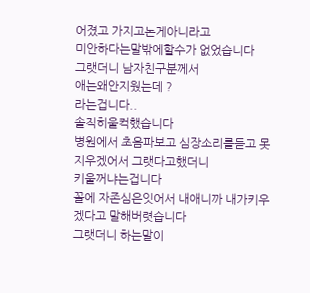어졌고 가지고논게아니라고
미안하다는말밖에할수가 없었습니다
그랫더니 남자친구분께서
애는왜안지웠는데 ?
라는겁니다..
솔직히울컥했습니다
병원에서 초음파보고 심장소리를듣고 못지우겠어서 그랫다고했더니
키울꺼냐는겁니다
꼴에 자존심은잇어서 내애니까 내가키우겠다고 말해버렷습니다
그랫더니 하는말이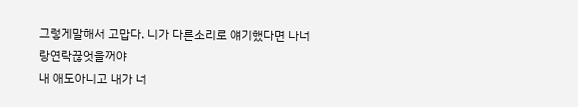그렇게말해서 고맙다. 니가 다른소리로 얘기했다면 나너랑연락끊엇을꺼야
내 애도아니고 내가 너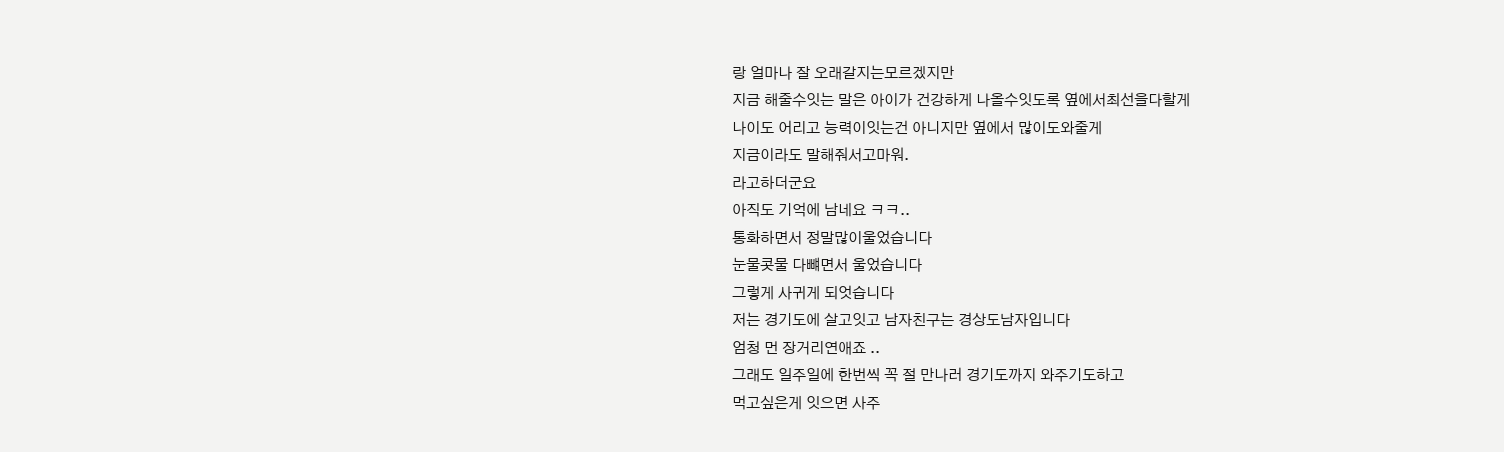랑 얼마나 잘 오래갈지는모르겠지만
지금 해줄수잇는 말은 아이가 건강하게 나올수잇도록 옆에서최선을다할게
나이도 어리고 능력이잇는건 아니지만 옆에서 많이도와줄게
지금이라도 말해줘서고마워.
라고하더군요
아직도 기억에 남네요 ㅋㅋ..
통화하면서 정말많이울었습니다
눈물콧물 다뺴면서 울었습니다
그렇게 사귀게 되엇습니다
저는 경기도에 살고잇고 남자친구는 경상도남자입니다
엄청 먼 장거리연애죠 ..
그래도 일주일에 한번씩 꼭 절 만나러 경기도까지 와주기도하고
먹고싶은게 잇으면 사주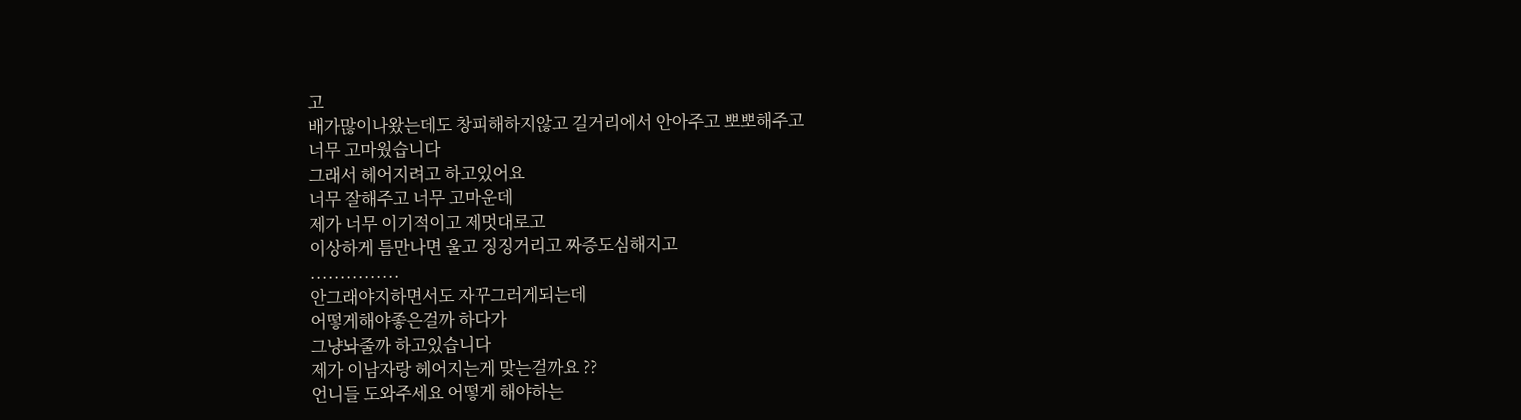고
배가많이나왔는데도 창피해하지않고 길거리에서 안아주고 뽀뽀해주고
너무 고마웠습니다
그래서 헤어지려고 하고있어요
너무 잘해주고 너무 고마운데
제가 너무 이기적이고 제멋대로고
이상하게 틈만나면 울고 징징거리고 짜증도심해지고
...............
안그래야지하면서도 자꾸그러게되는데
어떻게해야좋은걸까 하다가
그냥놔줄까 하고있습니다
제가 이남자랑 헤어지는게 맞는걸까요 ??
언니들 도와주세요 어떻게 해야하는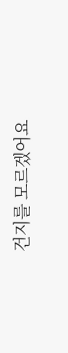건지를 모르겠어요